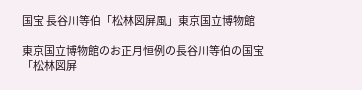国宝 長谷川等伯「松林図屏風」東京国立博物館

東京国立博物館のお正月恒例の長谷川等伯の国宝「松林図屏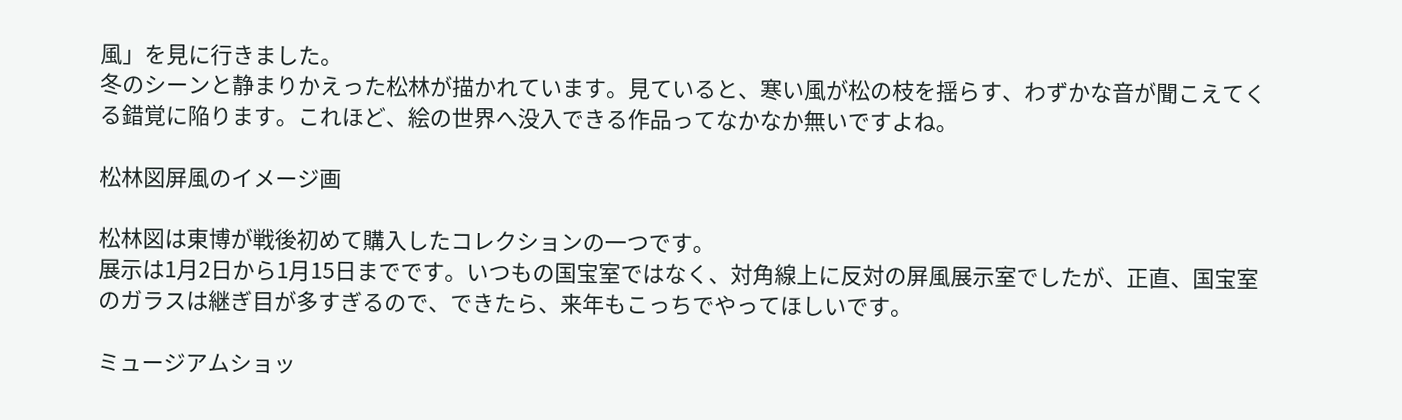風」を見に行きました。
冬のシーンと静まりかえった松林が描かれています。見ていると、寒い風が松の枝を揺らす、わずかな音が聞こえてくる錯覚に陥ります。これほど、絵の世界へ没入できる作品ってなかなか無いですよね。

松林図屏風のイメージ画

松林図は東博が戦後初めて購入したコレクションの一つです。
展示は1月2日から1月15日までです。いつもの国宝室ではなく、対角線上に反対の屏風展示室でしたが、正直、国宝室のガラスは継ぎ目が多すぎるので、できたら、来年もこっちでやってほしいです。

ミュージアムショッ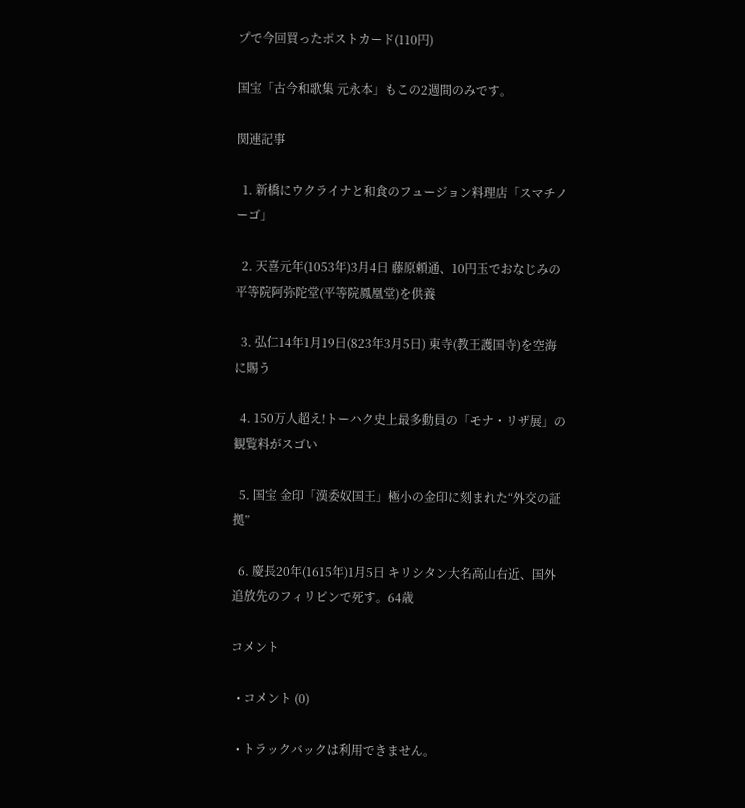プで今回買ったポストカード(110円)

国宝「古今和歌集 元永本」もこの2週間のみです。

関連記事

  1. 新橋にウクライナと和食のフュージョン料理店「スマチノーゴ」

  2. 天喜元年(1053年)3月4日 藤原頼通、10円玉でおなじみの平等院阿弥陀堂(平等院鳳凰堂)を供養

  3. 弘仁14年1月19日(823年3月5日) 東寺(教王護国寺)を空海に賜う

  4. 150万人超え!トーハク史上最多動員の「モナ・リザ展」の観覧料がスゴい

  5. 国宝 金印「漢委奴国王」極小の金印に刻まれた“外交の証拠”

  6. 慶長20年(1615年)1月5日 キリシタン大名高山右近、国外追放先のフィリピンで死す。64歳

コメント

  • コメント (0)

  • トラックバックは利用できません。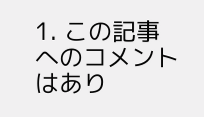1. この記事へのコメントはあり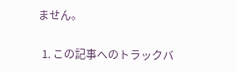ません。

  1. この記事へのトラックバ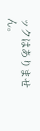ックはありません。